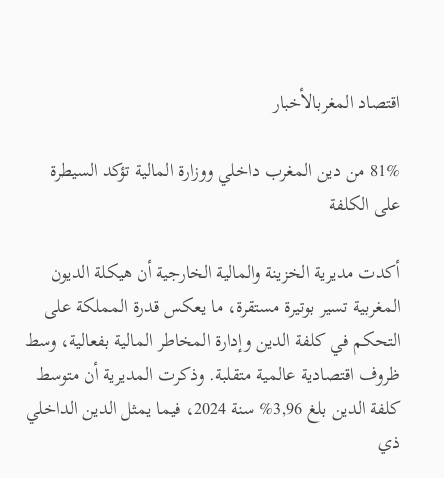اقتصاد المغربالأخبار

81% من دين المغرب داخلي ووزارة المالية تؤكد السيطرة على الكلفة

أكدت مديرية الخزينة والمالية الخارجية أن هيكلة الديون المغربية تسير بوتيرة مستقرة، ما يعكس قدرة المملكة على التحكم في كلفة الدين وإدارة المخاطر المالية بفعالية، وسط ظروف اقتصادية عالمية متقلبة. وذكرت المديرية أن متوسط كلفة الدين بلغ 3,96% سنة 2024، فيما يمثل الدين الداخلي ذي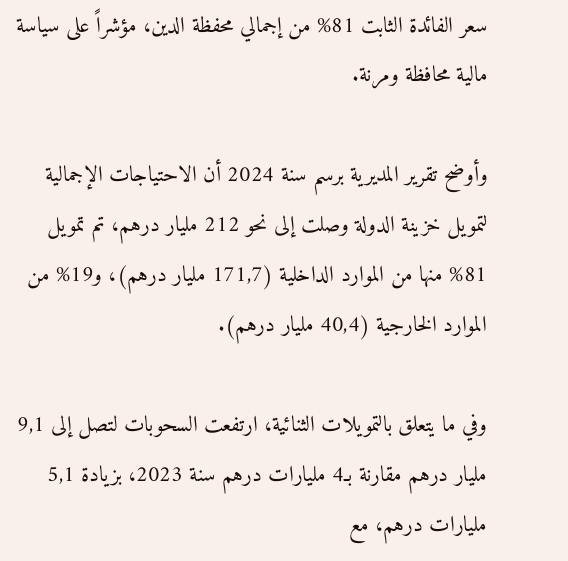سعر الفائدة الثابت 81% من إجمالي محفظة الدين، مؤشراً على سياسة مالية محافظة ومرنة.

وأوضح تقرير المديرية برسم سنة 2024 أن الاحتياجات الإجمالية لتمويل خزينة الدولة وصلت إلى نحو 212 مليار درهم، تم تمويل 81% منها من الموارد الداخلية (171,7 مليار درهم)، و19% من الموارد الخارجية (40,4 مليار درهم).

وفي ما يتعلق بالتمويلات الثنائية، ارتفعت السحوبات لتصل إلى 9,1 مليار درهم مقارنة بـ4 مليارات درهم سنة 2023، بزيادة 5,1 مليارات درهم، مع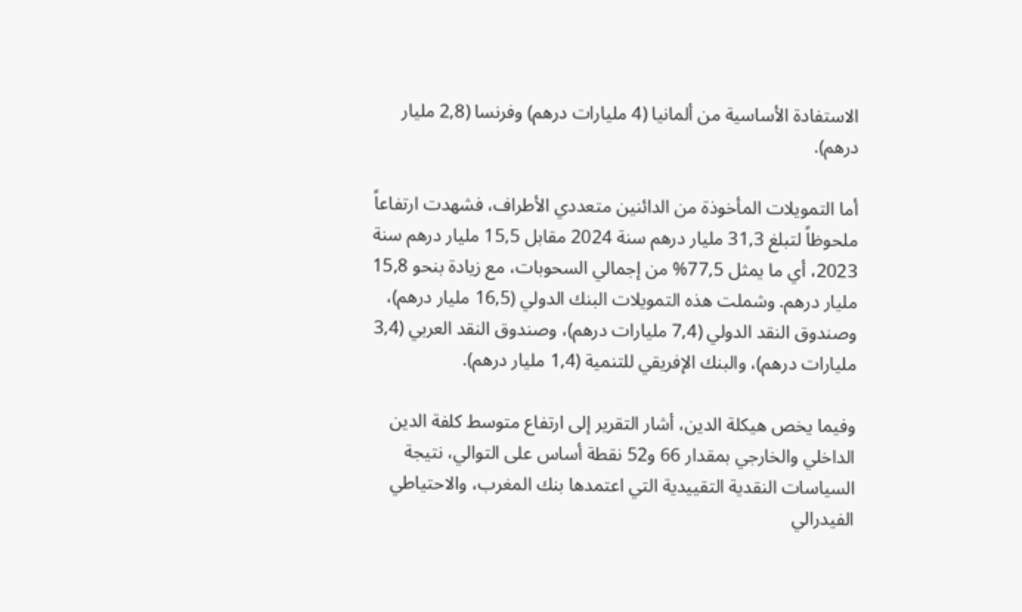الاستفادة الأساسية من ألمانيا (4 مليارات درهم) وفرنسا (2,8 مليار درهم).

أما التمويلات المأخوذة من الدائنين متعددي الأطراف، فشهدت ارتفاعاً ملحوظاً لتبلغ 31,3 مليار درهم سنة 2024 مقابل 15,5 مليار درهم سنة 2023، أي ما يمثل 77,5% من إجمالي السحوبات، مع زيادة بنحو 15,8 مليار درهم. وشملت هذه التمويلات البنك الدولي (16,5 مليار درهم)، وصندوق النقد الدولي (7,4 مليارات درهم)، وصندوق النقد العربي (3,4 مليارات درهم)، والبنك الإفريقي للتنمية (1,4 مليار درهم).

وفيما يخص هيكلة الدين، أشار التقرير إلى ارتفاع متوسط كلفة الدين الداخلي والخارجي بمقدار 66 و52 نقطة أساس على التوالي، نتيجة السياسات النقدية التقييدية التي اعتمدها بنك المغرب، والاحتياطي الفيدرالي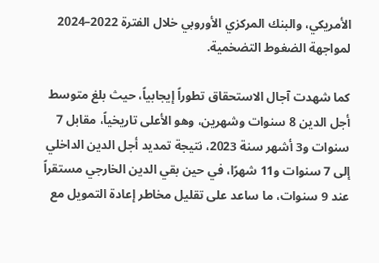الأمريكي، والبنك المركزي الأوروبي خلال الفترة 2022–2024 لمواجهة الضغوط التضخمية.

كما شهدت آجال الاستحقاق تطوراً إيجابياً، حيث بلغ متوسط أجل الدين 8 سنوات وشهرين، وهو الأعلى تاريخياً، مقابل 7 سنوات و3 أشهر سنة 2023، نتيجة تمديد أجل الدين الداخلي إلى 7 سنوات و11 شهرًا، في حين بقي الدين الخارجي مستقراً عند 9 سنوات، ما ساعد على تقليل مخاطر إعادة التمويل مع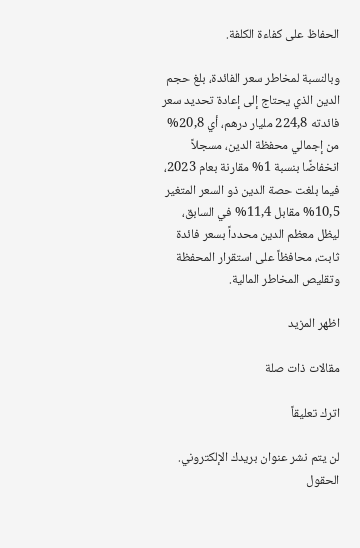الحفاظ على كفاءة الكلفة.

وبالنسبة لمخاطر سعر الفائدة، بلغ حجم الدين الذي يحتاج إلى إعادة تحديد سعر فائدته 224,8 مليار درهم، أي 20,8% من إجمالي محفظة الدين، مسجلاً انخفاضًا بنسبة 1% مقارنة بعام 2023، فيما بلغت حصة الدين ذو السعر المتغير 10,5% مقابل 11,4% في السابق، ليظل معظم الدين محدداً بسعر فائدة ثابت، محافظاً على استقرار المحفظة وتقليص المخاطر المالية.

اظهر المزيد

مقالات ذات صلة

اترك تعليقاً

لن يتم نشر عنوان بريدك الإلكتروني. الحقول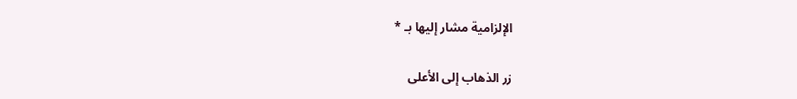الإلزامية مشار إليها بـ *

زر الذهاب إلى الأعلى